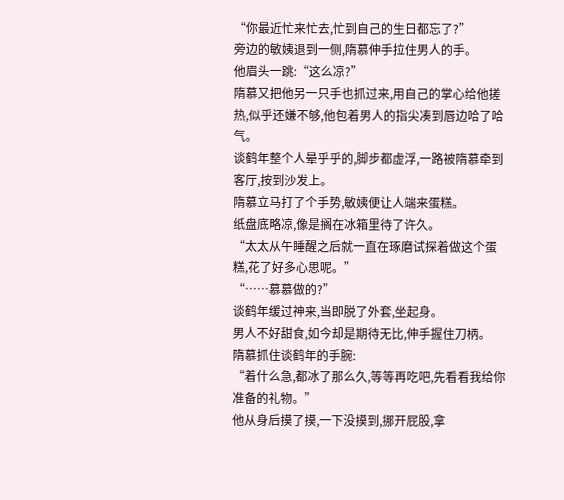“你最近忙来忙去,忙到自己的生日都忘了?”
旁边的敏姨退到一侧,隋慕伸手拉住男人的手。
他眉头一跳:“这么凉?”
隋慕又把他另一只手也抓过来,用自己的掌心给他搓热,似乎还嫌不够,他包着男人的指尖凑到唇边哈了哈气。
谈鹤年整个人晕乎乎的,脚步都虚浮,一路被隋慕牵到客厅,按到沙发上。
隋慕立马打了个手势,敏姨便让人端来蛋糕。
纸盘底略凉,像是搁在冰箱里待了许久。
“太太从午睡醒之后就一直在琢磨试探着做这个蛋糕,花了好多心思呢。”
“……慕慕做的?”
谈鹤年缓过神来,当即脱了外套,坐起身。
男人不好甜食,如今却是期待无比,伸手握住刀柄。
隋慕抓住谈鹤年的手腕:
“着什么急,都冰了那么久,等等再吃吧,先看看我给你准备的礼物。”
他从身后摸了摸,一下没摸到,挪开屁股,拿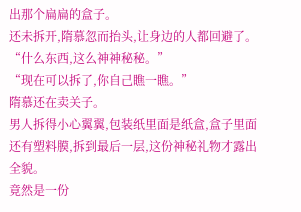出那个扁扁的盒子。
还未拆开,隋慕忽而抬头,让身边的人都回避了。
“什么东西,这么神神秘秘。”
“现在可以拆了,你自己瞧一瞧。”
隋慕还在卖关子。
男人拆得小心翼翼,包装纸里面是纸盒,盒子里面还有塑料膜,拆到最后一层,这份神秘礼物才露出全貌。
竟然是一份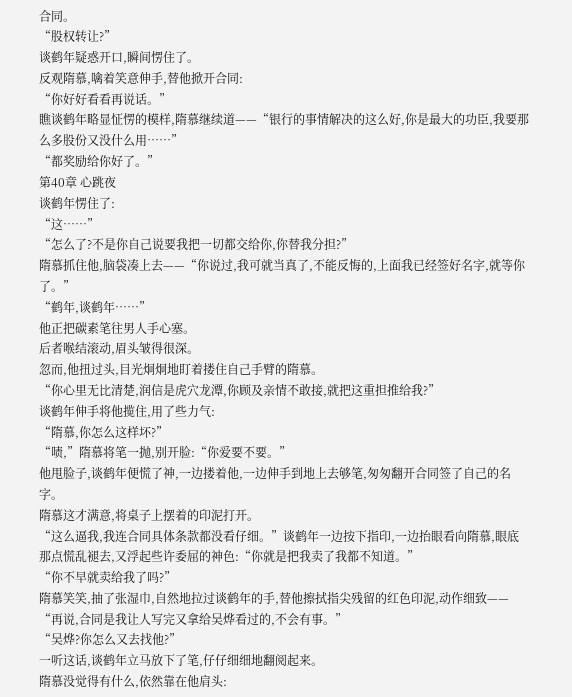合同。
“股权转让?”
谈鹤年疑惑开口,瞬间愣住了。
反观隋慕,噙着笑意伸手,替他掀开合同:
“你好好看看再说话。”
瞧谈鹤年略显怔愣的模样,隋慕继续道——“银行的事情解决的这么好,你是最大的功臣,我要那么多股份又没什么用……”
“都奖励给你好了。”
第40章 心跳夜
谈鹤年愣住了:
“这……”
“怎么了?不是你自己说要我把一切都交给你,你替我分担?”
隋慕抓住他,脑袋凑上去——“你说过,我可就当真了,不能反悔的,上面我已经签好名字,就等你了。”
“鹤年,谈鹤年……”
他正把碳素笔往男人手心塞。
后者喉结滚动,眉头皱得很深。
忽而,他扭过头,目光炯炯地盯着搂住自己手臂的隋慕。
“你心里无比清楚,润信是虎穴龙潭,你顾及亲情不敢接,就把这重担推给我?”
谈鹤年伸手将他揽住,用了些力气:
“隋慕,你怎么这样坏?”
“啧,”隋慕将笔一抛,别开脸:“你爱要不要。”
他甩脸子,谈鹤年便慌了神,一边搂着他,一边伸手到地上去够笔,匆匆翻开合同签了自己的名字。
隋慕这才满意,将桌子上摆着的印泥打开。
“这么逼我,我连合同具体条款都没看仔细。”谈鹤年一边按下指印,一边抬眼看向隋慕,眼底那点慌乱褪去,又浮起些许委屈的神色:“你就是把我卖了我都不知道。”
“你不早就卖给我了吗?”
隋慕笑笑,抽了张湿巾,自然地拉过谈鹤年的手,替他擦拭指尖残留的红色印泥,动作细致——
“再说,合同是我让人写完又拿给吴烨看过的,不会有事。”
“吴烨?你怎么又去找他?”
一听这话,谈鹤年立马放下了笔,仔仔细细地翻阅起来。
隋慕没觉得有什么,依然靠在他肩头: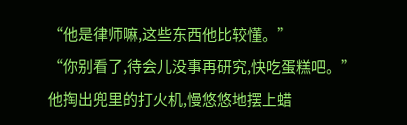“他是律师嘛,这些东西他比较懂。”
“你别看了,待会儿没事再研究,快吃蛋糕吧。”
他掏出兜里的打火机,慢悠悠地摆上蜡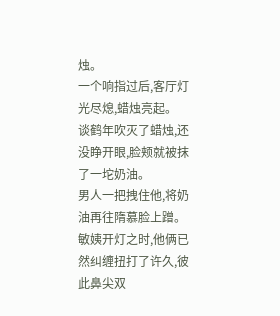烛。
一个响指过后,客厅灯光尽熄,蜡烛亮起。
谈鹤年吹灭了蜡烛,还没睁开眼,脸颊就被抹了一坨奶油。
男人一把拽住他,将奶油再往隋慕脸上蹭。
敏姨开灯之时,他俩已然纠缠扭打了许久,彼此鼻尖双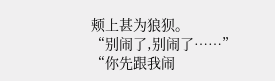颊上甚为狼狈。
“别闹了,别闹了……”
“你先跟我闹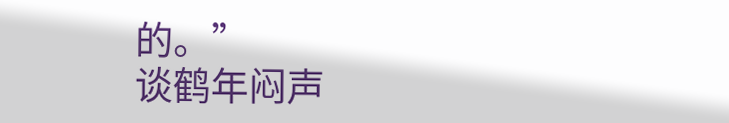的。”
谈鹤年闷声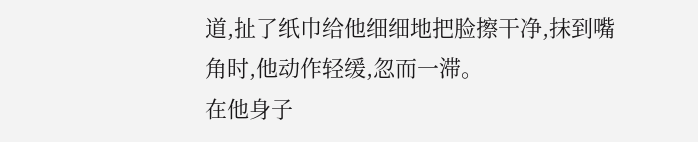道,扯了纸巾给他细细地把脸擦干净,抹到嘴角时,他动作轻缓,忽而一滞。
在他身子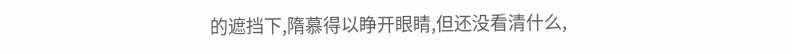的遮挡下,隋慕得以睁开眼睛,但还没看清什么,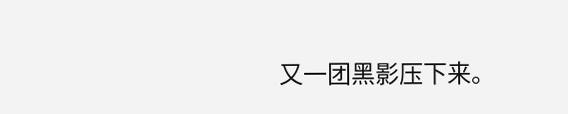又一团黑影压下来。